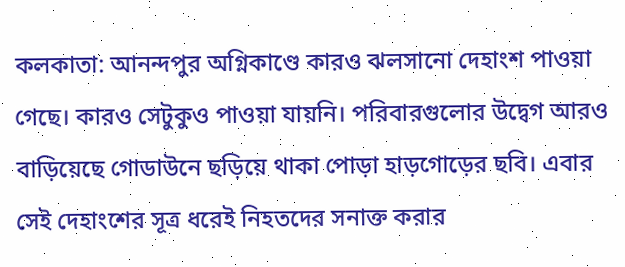কলকাতা: আনন্দপুর অগ্নিকাণ্ডে কারও ঝলসানো দেহাংশ পাওয়া গেছে। কারও সেটুকুও পাওয়া যায়নি। পরিবারগুলোর উদ্বেগ আরও বাড়িয়েছে গোডাউনে ছড়িয়ে থাকা পোড়া হাড়গোড়ের ছবি। এবার সেই দেহাংশের সূত্র ধরেই নিহতদের সনাক্ত করার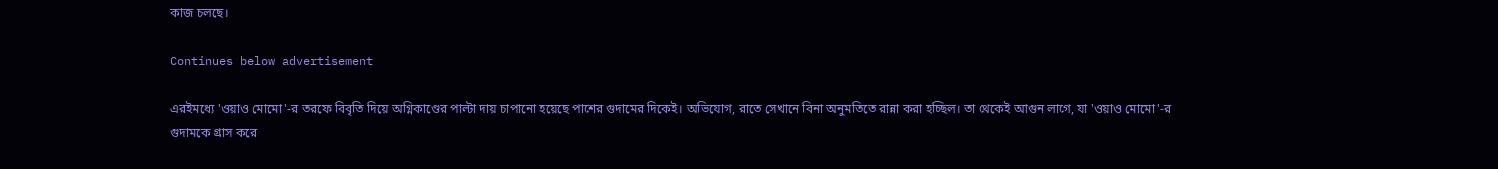কাজ চলছে।

Continues below advertisement

এরইমধ্যে 'ওয়াও মোমো'-র তরফে বিবৃতি দিয়ে অগ্নিকাণ্ডের পাল্টা দায় চাপানো হয়েছে পাশের গুদামের দিকেই। অভিযোগ, রাতে সেখানে বিনা অনুমতিতে রান্না করা হচ্ছিল। তা থেকেই আগুন লাগে, যা 'ওয়াও মোমো'-র গুদামকে গ্রাস করে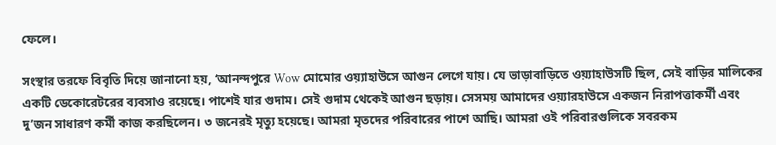ফেলে।

সংস্থার তরফে বিবৃতি দিয়ে জানানো হয়, ‘আনন্দপুরে Wow মোমোর ওয়্যাহাউসে আগুন লেগে যায়। যে ভাড়াবাড়িতে ওয়্যাহাউসটি ছিল, সেই বাড়ির মালিকের একটি ডেকোরেটরের ব্যবসাও রয়েছে। পাশেই যার গুদাম। সেই গুদাম থেকেই আগুন ছড়ায়। সেসময় আমাদের ওয়্যারহাউসে একজন নিরাপত্তাকর্মী এবং দু’জন সাধারণ কর্মী কাজ করছিলেন। ৩ জনেরই মৃত্যু হয়েছে। আমরা মৃতদের পরিবারের পাশে আছি। আমরা ওই পরিবারগুলিকে সবরকম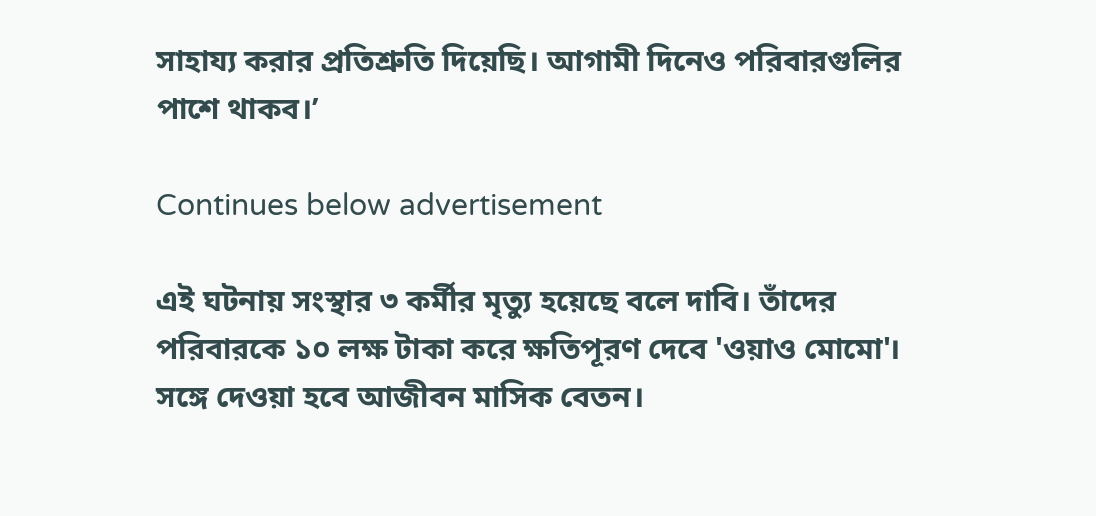সাহায্য করার প্রতিশ্রুতি দিয়েছি। আগামী দিনেও পরিবারগুলির পাশে থাকব।’

Continues below advertisement

এই ঘটনায় সংস্থার ৩ কর্মীর মৃত্যু হয়েছে বলে দাবি। তাঁদের পরিবারকে ১০ লক্ষ টাকা করে ক্ষতিপূরণ দেবে 'ওয়াও মোমো'। সঙ্গে দেওয়া হবে আজীবন মাসিক বেতন।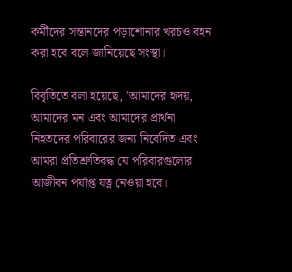কর্মীদের সন্তানদের পড়াশোনার খরচও বহন করা হবে বলে জানিয়েছে সংস্থা।

বিবৃতিতে বলা হয়েছে, 'আমাদের হৃদয়, আমাদের মন এবং আমাদের প্রার্থনা নিহতদের পরিবারের জন্য নিবেদিত এবং আমরা প্রতিশ্রুতিবদ্ধ যে পরিবারগুলোর আজীবন পর্যাপ্ত যত্ন নেওয়া হবে।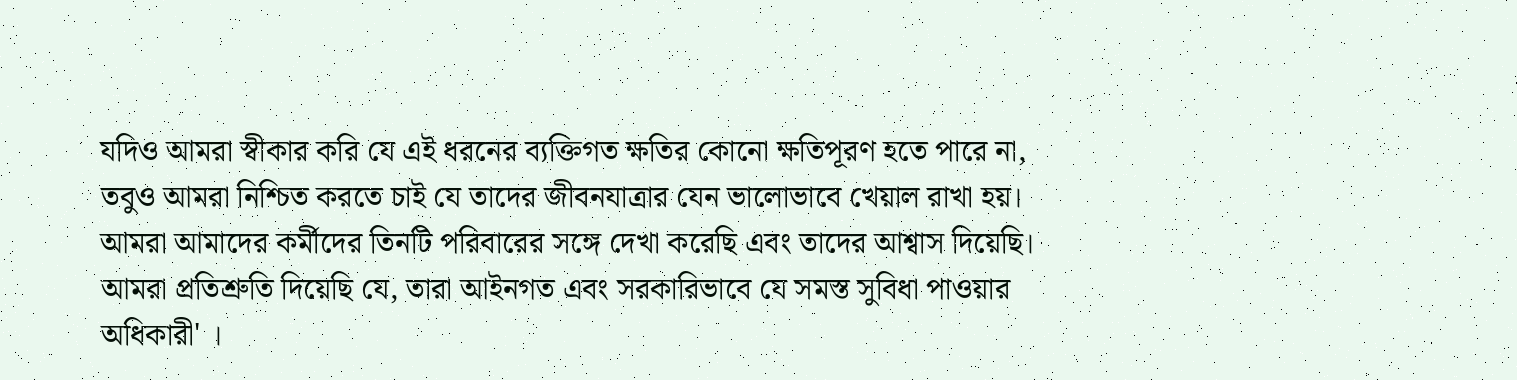যদিও আমরা স্বীকার করি যে এই ধরনের ব্যক্তিগত ক্ষতির কোনো ক্ষতিপূরণ হতে পারে না, তবুও আমরা নিশ্চিত করতে চাই যে তাদের জীবনযাত্রার যেন ভালোভাবে খেয়াল রাখা হয়। আমরা আমাদের কর্মীদের তিনটি পরিবারের সঙ্গে দেখা করেছি এবং তাদের আশ্বাস দিয়েছি। আমরা প্রতিশ্রুতি দিয়েছি যে, তারা আইনগত এবং সরকারিভাবে যে সমস্ত সুবিধা পাওয়ার অধিকারী' ।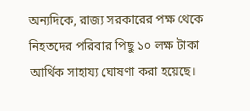অন্যদিকে, রাজ্য সরকারের পক্ষ থেকে নিহতদের পরিবার পিছু ১০ লক্ষ টাকা আর্থিক সাহায্য ঘোষণা করা হয়েছে।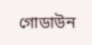গোডাউন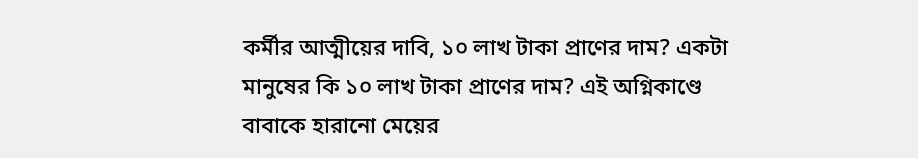কর্মীর আত্মীয়ের দাবি, ১০ লাখ টাকা প্রাণের দাম? একটা মানুষের কি ১০ লাখ টাকা প্রাণের দাম? এই অগ্নিকাণ্ডে বাবাকে হারানো মেয়ের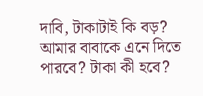দাবি, টাকাটাই কি বড়? আমার বাবাকে এনে দিতে পারবে? টাকা কী হবে?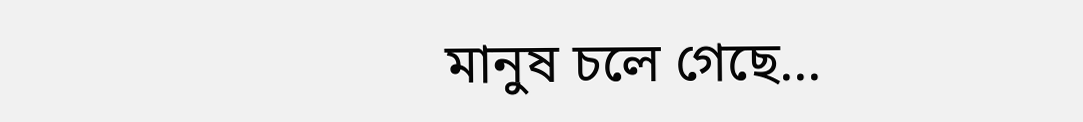মানুষ চলে গেছে...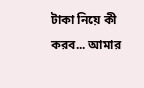টাকা নিয়ে কী করব... আমার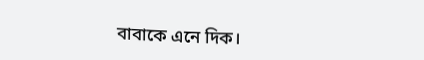বাবাকে এনে দিক।